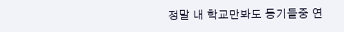정말 내 학교만봐도 동기들중 연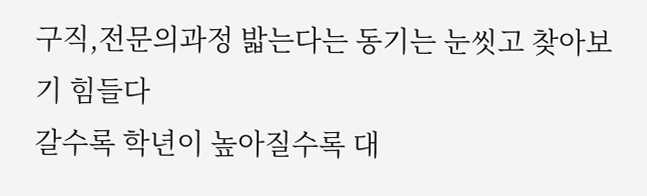구직,전문의과정 밟는다는 동기는 눈씻고 찾아보기 힘들다
갈수록 학년이 높아질수록 대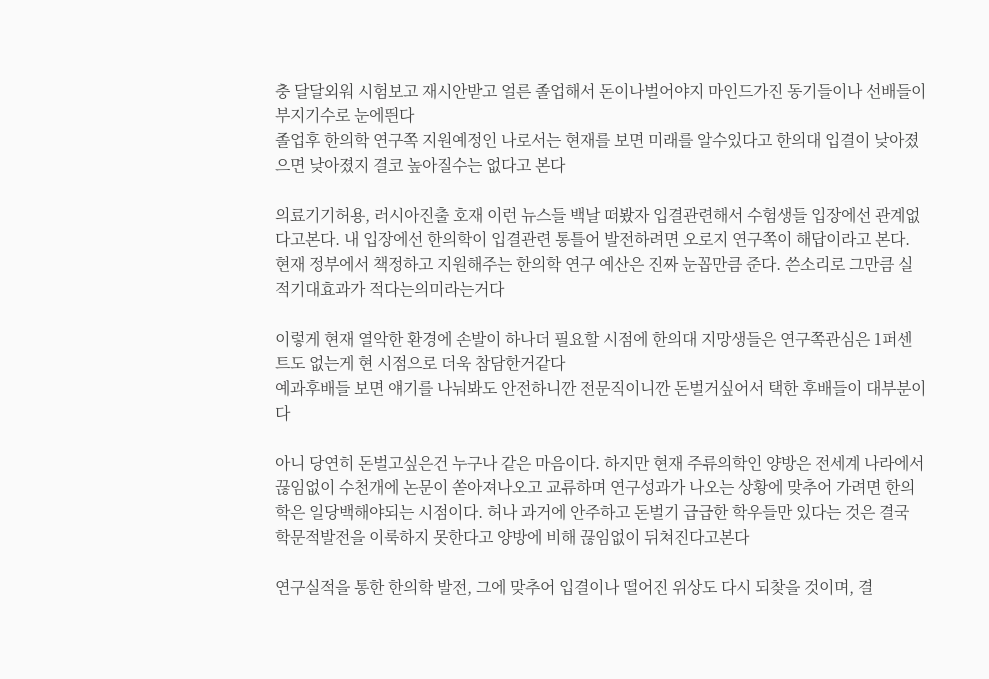충 달달외워 시험보고 재시안받고 얼른 졸업해서 돈이나벌어야지 마인드가진 동기들이나 선배들이 부지기수로 눈에띈다
졸업후 한의학 연구쪽 지원예정인 나로서는 현재를 보면 미래를 알수있다고 한의대 입결이 낮아졌으면 낮아졌지 결코 높아질수는 없다고 본다

의료기기허용, 러시아진출 호재 이런 뉴스들 백날 떠봤자 입결관련해서 수험생들 입장에선 관계없다고본다. 내 입장에선 한의학이 입결관련 통틀어 발전하려면 오로지 연구쪽이 해답이라고 본다. 현재 정부에서 책정하고 지원해주는 한의학 연구 예산은 진짜 눈꼽만큼 준다. 쓴소리로 그만큼 실적기대효과가 적다는의미라는거다

이렇게 현재 열악한 환경에 손발이 하나더 필요할 시점에 한의대 지망생들은 연구쪽관심은 1퍼센트도 없는게 현 시점으로 더욱 참담한거같다
예과후배들 보면 얘기를 나눠봐도 안전하니깐 전문직이니깐 돈벌거싶어서 택한 후배들이 대부분이다

아니 당연히 돈벌고싶은건 누구나 같은 마음이다. 하지만 현재 주류의학인 양방은 전세계 나라에서 끊임없이 수천개에 논문이 쏟아져나오고 교류하며 연구성과가 나오는 상황에 맞추어 가려면 한의학은 일당백해야되는 시점이다. 허나 과거에 안주하고 돈벌기 급급한 학우들만 있다는 것은 결국 학문적발전을 이룩하지 못한다고 양방에 비해 끊임없이 뒤쳐진다고본다

연구실적을 통한 한의학 발전, 그에 맞추어 입결이나 떨어진 위상도 다시 되찾을 것이며, 결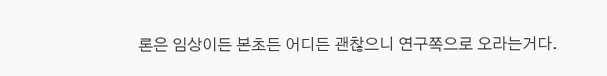론은 임상이든 본초든 어디든 괜찮으니 연구쪽으로 오라는거다.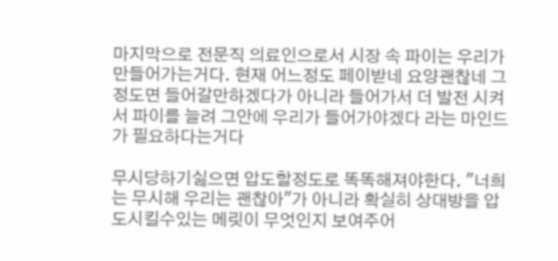마지막으로 전문직 의료인으로서 시장 속 파이는 우리가 만들어가는거다. 현재 어느정도 페이받네 요양괜찮네 그정도면 들어갈만하겠다가 아니라 들어가서 더 발전 시켜서 파이를 늘려 그안에 우리가 들어가야겠다 라는 마인드가 필요하다는거다

무시당하기싫으면 압도할정도로 똑똑해져야한다. "너희는 무시해 우리는 괜찮아"가 아니라 확실히 상대방을 압도시킬수있는 메릿이 무엇인지 보여주어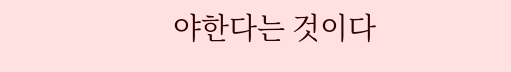야한다는 것이다